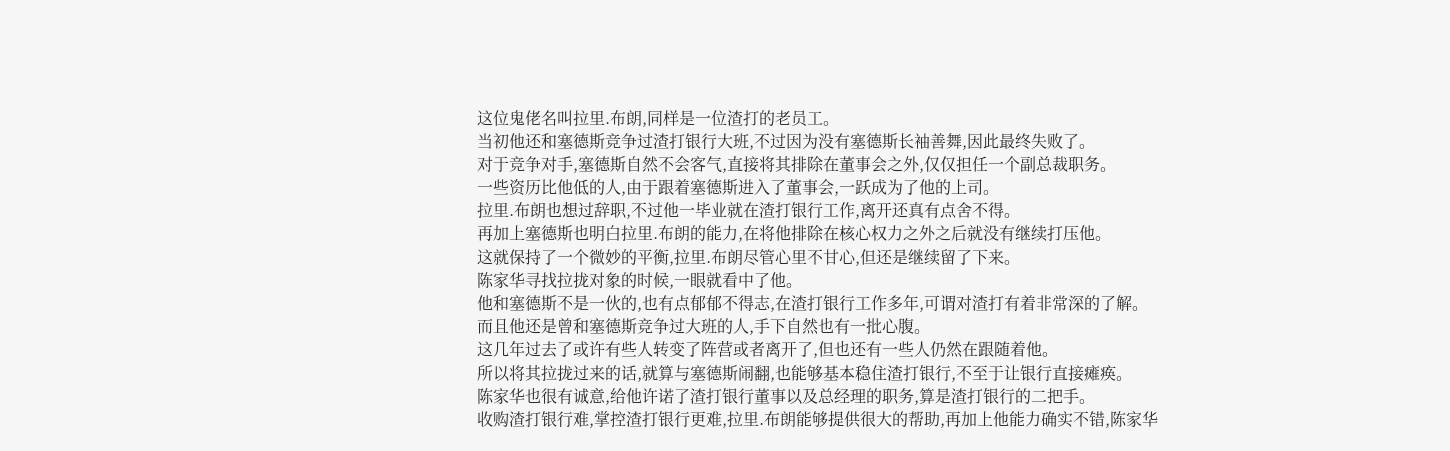这位鬼佬名叫拉里.布朗,同样是一位渣打的老员工。
当初他还和塞德斯竞争过渣打银行大班,不过因为没有塞德斯长袖善舞,因此最终失败了。
对于竞争对手,塞德斯自然不会客气,直接将其排除在董事会之外,仅仅担任一个副总裁职务。
一些资历比他低的人,由于跟着塞德斯进入了董事会,一跃成为了他的上司。
拉里.布朗也想过辞职,不过他一毕业就在渣打银行工作,离开还真有点舍不得。
再加上塞德斯也明白拉里.布朗的能力,在将他排除在核心权力之外之后就没有继续打压他。
这就保持了一个微妙的平衡,拉里.布朗尽管心里不甘心,但还是继续留了下来。
陈家华寻找拉拢对象的时候,一眼就看中了他。
他和塞德斯不是一伙的,也有点郁郁不得志,在渣打银行工作多年,可谓对渣打有着非常深的了解。
而且他还是曾和塞德斯竞争过大班的人,手下自然也有一批心腹。
这几年过去了或许有些人转变了阵营或者离开了,但也还有一些人仍然在跟随着他。
所以将其拉拢过来的话,就算与塞德斯闹翻,也能够基本稳住渣打银行,不至于让银行直接瘫痪。
陈家华也很有诚意,给他许诺了渣打银行董事以及总经理的职务,算是渣打银行的二把手。
收购渣打银行难,掌控渣打银行更难,拉里.布朗能够提供很大的帮助,再加上他能力确实不错,陈家华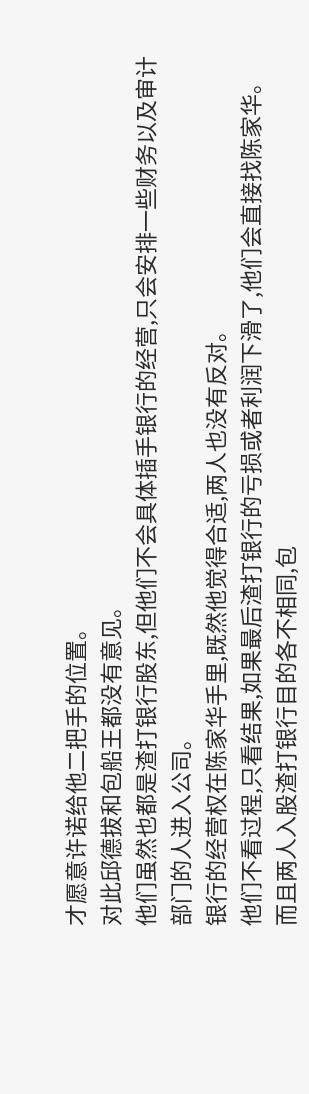才愿意许诺给他二把手的位置。
对此邱德拔和包船王都没有意见。
他们虽然也都是渣打银行股东,但他们不会具体插手银行的经营,只会安排一些财务以及审计部门的人进入公司。
银行的经营权在陈家华手里,既然他觉得合适,两人也没有反对。
他们不看过程,只看结果,如果最后渣打银行的亏损或者利润下滑了,他们会直接找陈家华。
而且两人入股渣打银行目的各不相同,包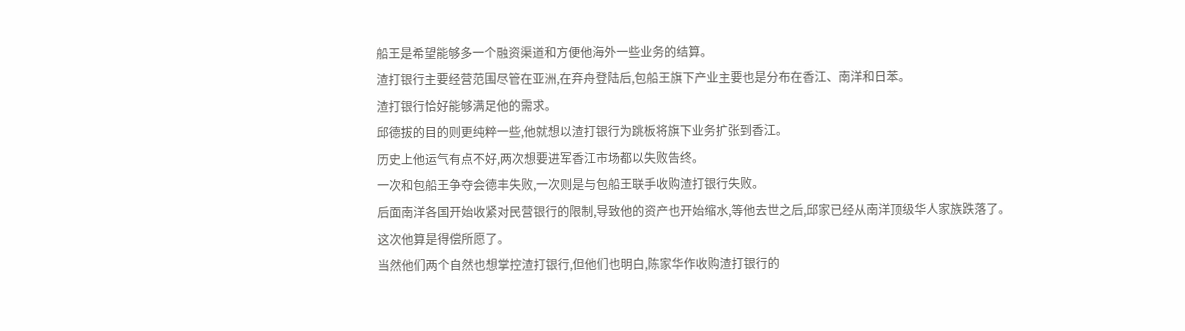船王是希望能够多一个融资渠道和方便他海外一些业务的结算。
渣打银行主要经营范围尽管在亚洲,在弃舟登陆后,包船王旗下产业主要也是分布在香江、南洋和日苯。
渣打银行恰好能够满足他的需求。
邱德拔的目的则更纯粹一些,他就想以渣打银行为跳板将旗下业务扩张到香江。
历史上他运气有点不好,两次想要进军香江市场都以失败告终。
一次和包船王争夺会德丰失败,一次则是与包船王联手收购渣打银行失败。
后面南洋各国开始收紧对民营银行的限制,导致他的资产也开始缩水,等他去世之后,邱家已经从南洋顶级华人家族跌落了。
这次他算是得偿所愿了。
当然他们两个自然也想掌控渣打银行,但他们也明白,陈家华作收购渣打银行的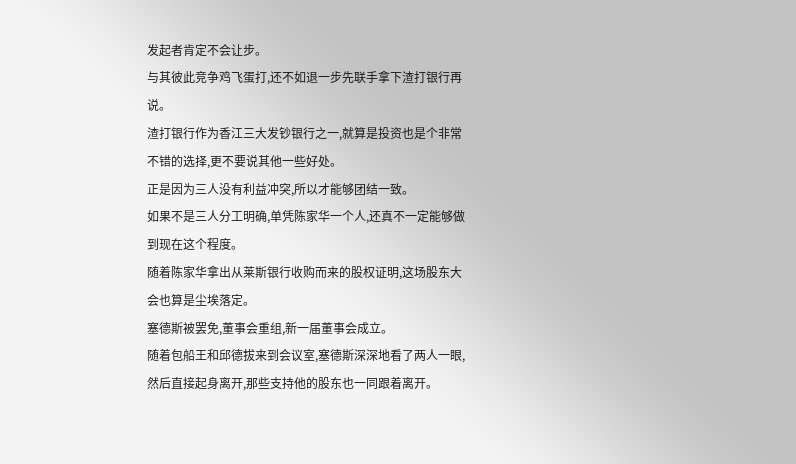发起者肯定不会让步。
与其彼此竞争鸡飞蛋打,还不如退一步先联手拿下渣打银行再说。
渣打银行作为香江三大发钞银行之一,就算是投资也是个非常不错的选择,更不要说其他一些好处。
正是因为三人没有利益冲突,所以才能够团结一致。
如果不是三人分工明确,单凭陈家华一个人,还真不一定能够做到现在这个程度。
随着陈家华拿出从莱斯银行收购而来的股权证明,这场股东大会也算是尘埃落定。
塞德斯被罢免,董事会重组,新一届董事会成立。
随着包船王和邱德拔来到会议室,塞德斯深深地看了两人一眼,然后直接起身离开,那些支持他的股东也一同跟着离开。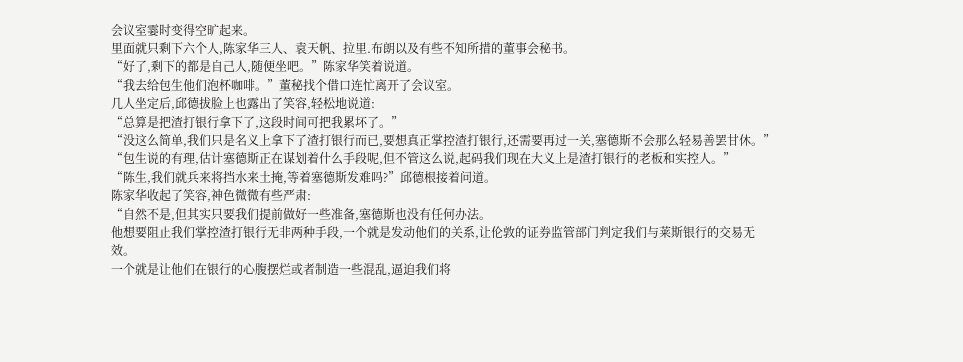会议室霎时变得空旷起来。
里面就只剩下六个人,陈家华三人、袁天帆、拉里.布朗以及有些不知所措的董事会秘书。
“好了,剩下的都是自己人,随便坐吧。”陈家华笑着说道。
“我去给包生他们泡杯咖啡。”董秘找个借口连忙离开了会议室。
几人坐定后,邱德拔脸上也露出了笑容,轻松地说道:
“总算是把渣打银行拿下了,这段时间可把我累坏了。”
“没这么简单,我们只是名义上拿下了渣打银行而已,要想真正掌控渣打银行,还需要再过一关,塞德斯不会那么轻易善罢甘休。”
“包生说的有理,估计塞德斯正在谋划着什么手段呢,但不管这么说,起码我们现在大义上是渣打银行的老板和实控人。”
“陈生,我们就兵来将挡水来土掩,等着塞德斯发难吗?”邱德根接着问道。
陈家华收起了笑容,神色微微有些严肃:
“自然不是,但其实只要我们提前做好一些准备,塞德斯也没有任何办法。
他想要阻止我们掌控渣打银行无非两种手段,一个就是发动他们的关系,让伦敦的证券监管部门判定我们与莱斯银行的交易无效。
一个就是让他们在银行的心腹摆烂或者制造一些混乱,逼迫我们将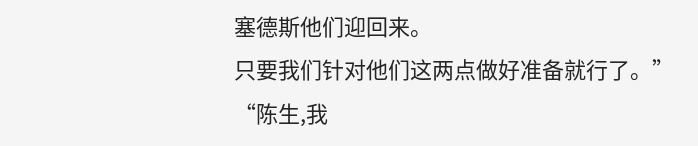塞德斯他们迎回来。
只要我们针对他们这两点做好准备就行了。”
“陈生,我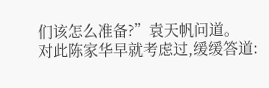们该怎么准备?”袁天帆问道。
对此陈家华早就考虑过,缓缓答道: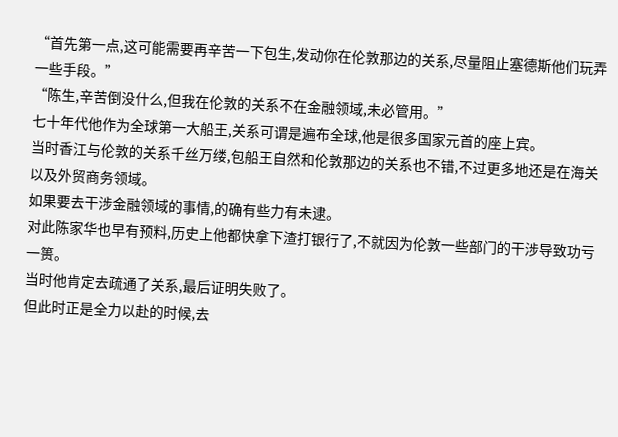“首先第一点,这可能需要再辛苦一下包生,发动你在伦敦那边的关系,尽量阻止塞德斯他们玩弄一些手段。”
“陈生,辛苦倒没什么,但我在伦敦的关系不在金融领域,未必管用。”
七十年代他作为全球第一大船王,关系可谓是遍布全球,他是很多国家元首的座上宾。
当时香江与伦敦的关系千丝万缕,包船王自然和伦敦那边的关系也不错,不过更多地还是在海关以及外贸商务领域。
如果要去干涉金融领域的事情,的确有些力有未逮。
对此陈家华也早有预料,历史上他都快拿下渣打银行了,不就因为伦敦一些部门的干涉导致功亏一篑。
当时他肯定去疏通了关系,最后证明失败了。
但此时正是全力以赴的时候,去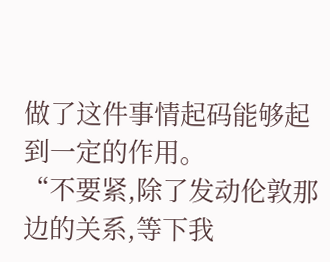做了这件事情起码能够起到一定的作用。
“不要紧,除了发动伦敦那边的关系,等下我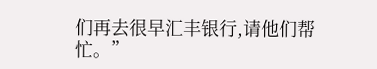们再去很早汇丰银行,请他们帮忙。”